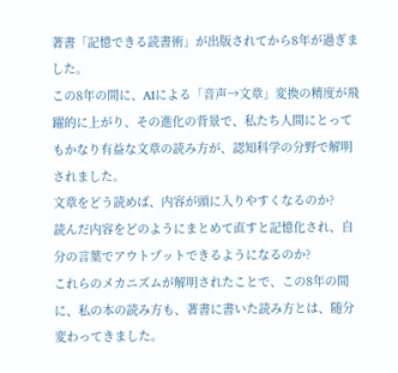著書「記憶できる読書術」が出版されてから8年が過ぎました。
この8年の間に、AIによる「音声→文章」変換の精度が飛躍的に上がり、その進化の背景で、私たち人間にとってもかなり有益な文章の読み方が、認知科学の分野で解明されました。
文章をどう読めば、内容が頭に入りやすくなるのか?
読んだ内容をどのようにまとめて直すと記憶化され、自分の言葉でアウトプットできるようになるのか?
これらのメカニズムが解明されたことで、この8年の間に、私の本の読み方も、著書に書いた読み方とは、随分変わってきました。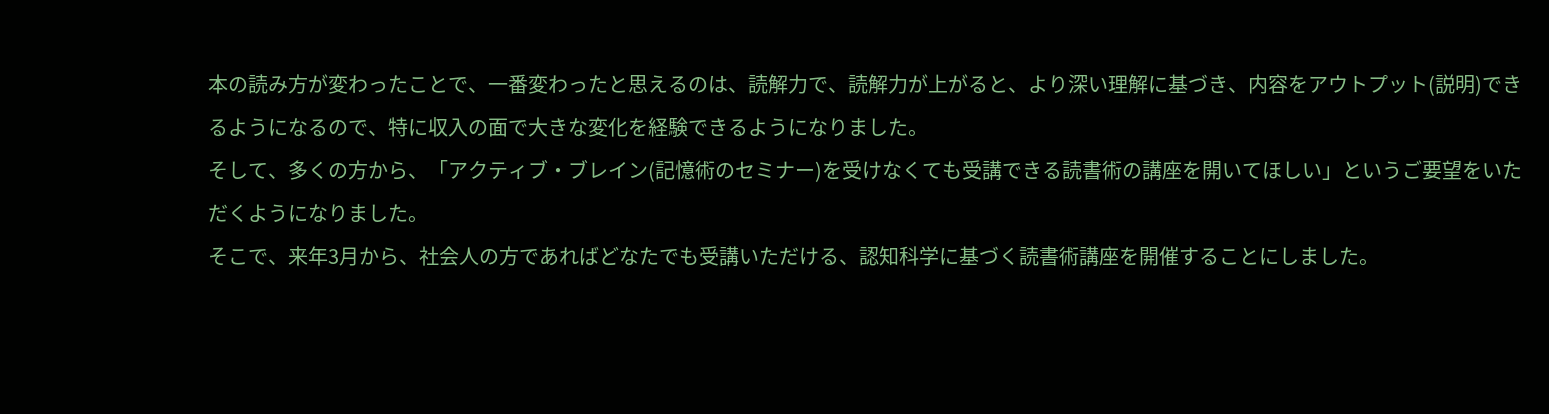本の読み方が変わったことで、一番変わったと思えるのは、読解力で、読解力が上がると、より深い理解に基づき、内容をアウトプット(説明)できるようになるので、特に収入の面で大きな変化を経験できるようになりました。
そして、多くの方から、「アクティブ・ブレイン(記憶術のセミナー)を受けなくても受講できる読書術の講座を開いてほしい」というご要望をいただくようになりました。
そこで、来年3月から、社会人の方であればどなたでも受講いただける、認知科学に基づく読書術講座を開催することにしました。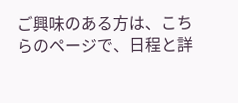ご興味のある方は、こちらのページで、日程と詳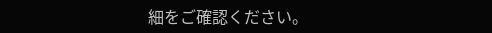細をご確認ください。